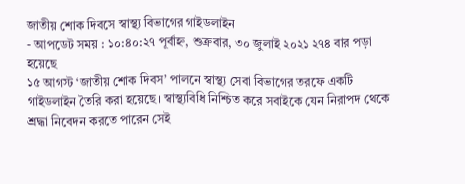জাতীয় শোক দিবসে স্বাস্থ্য বিভাগের গাইডলাইন
- আপডেট সময় : ১০:৪০:২৭ পূর্বাহ্ন, শুক্রবার, ৩০ জুলাই ২০২১ ২৭৪ বার পড়া হয়েছে
১৫ আগস্ট ‘জাতীয় শোক দিবস’ পালনে স্বাস্থ্য সেবা বিভাগের তরফে একটি গাইডলাইন তৈরি করা হয়েছে। স্বাস্থ্যবিধি নিশ্চিত করে সবাইকে যেন নিরাপদ থেকে শ্রদ্ধা নিবেদন করতে পারেন সেই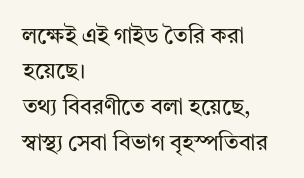লক্ষেই এই গাইড তৈরি করা হয়েছে।
তথ্য বিবরণীতে বলা হয়েছে, স্বাস্থ্য সেবা বিভাগ বৃহস্পতিবার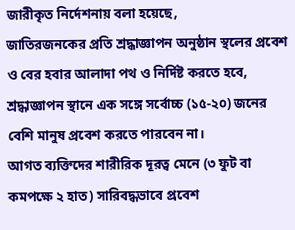জারীকৃত নির্দেশনায় বলা হয়েছে,
জাতিরজনকের প্রতি শ্রদ্ধাজ্ঞাপন অনুষ্ঠান স্থলের প্রবেশ ও বের হবার আলাদা পথ ও নির্দিষ্ট করতে হবে, শ্রদ্ধাজ্ঞাপন স্থানে এক সঙ্গে সর্বোচ্চ (১৫-২০) জনের বেশি মানুষ প্রবেশ করতে পারবেন না।
আগত ব্যক্তিদের শারীরিক দূরত্ব মেনে (৩ ফুট বা কমপক্ষে ২ হাত) সারিবদ্ধভাবে প্রবেশ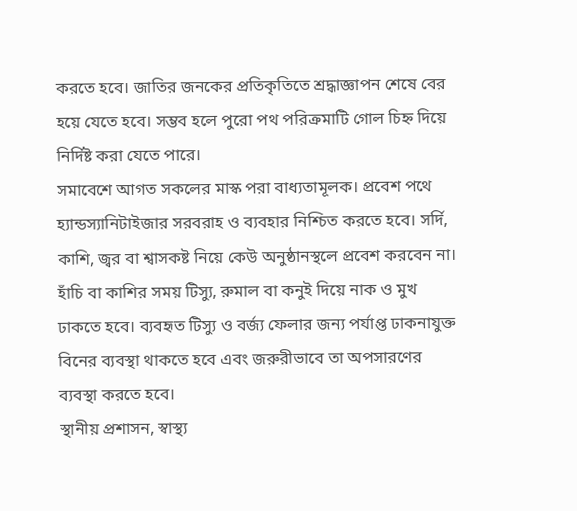করতে হবে। জাতির জনকের প্রতিকৃতিতে শ্রদ্ধাজ্ঞাপন শেষে বের হয়ে যেতে হবে। সম্ভব হলে পুরো পথ পরিক্রমাটি গোল চিহ্ন দিয়ে নির্দিষ্ট করা যেতে পারে।
সমাবেশে আগত সকলের মাস্ক পরা বাধ্যতামূলক। প্রবেশ পথে হ্যান্ডস্যানিটাইজার সরবরাহ ও ব্যবহার নিশ্চিত করতে হবে। সর্দি, কাশি, জ্বর বা শ্বাসকষ্ট নিয়ে কেউ অনুষ্ঠানস্থলে প্রবেশ করবেন না।
হাঁচি বা কাশির সময় টিস্যু, রুমাল বা কনুই দিয়ে নাক ও মুখ ঢাকতে হবে। ব্যবহৃত টিস্যু ও বর্জ্য ফেলার জন্য পর্যাপ্ত ঢাকনাযুক্ত বিনের ব্যবস্থা থাকতে হবে এবং জরুরীভাবে তা অপসারণের ব্যবস্থা করতে হবে।
স্থানীয় প্রশাসন, স্বাস্থ্য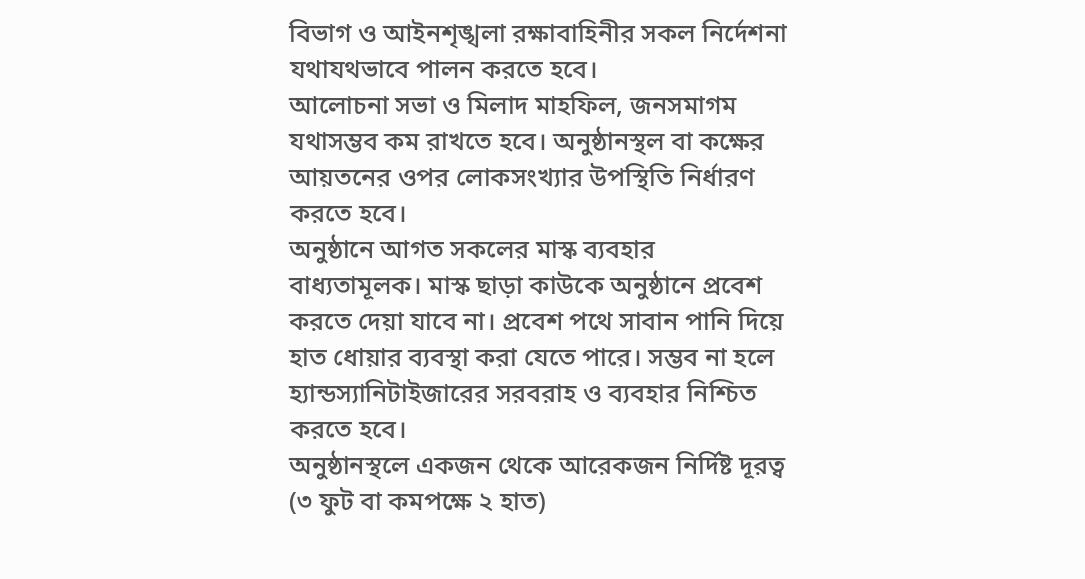বিভাগ ও আইনশৃঙ্খলা রক্ষাবাহিনীর সকল নির্দেশনা যথাযথভাবে পালন করতে হবে।
আলোচনা সভা ও মিলাদ মাহফিল, জনসমাগম যথাসম্ভব কম রাখতে হবে। অনুষ্ঠানস্থল বা কক্ষের আয়তনের ওপর লোকসংখ্যার উপস্থিতি নির্ধারণ করতে হবে।
অনুষ্ঠানে আগত সকলের মাস্ক ব্যবহার বাধ্যতামূলক। মাস্ক ছাড়া কাউকে অনুষ্ঠানে প্রবেশ করতে দেয়া যাবে না। প্রবেশ পথে সাবান পানি দিয়ে হাত ধোয়ার ব্যবস্থা করা যেতে পারে। সম্ভব না হলে হ্যান্ডস্যানিটাইজারের সরবরাহ ও ব্যবহার নিশ্চিত করতে হবে।
অনুষ্ঠানস্থলে একজন থেকে আরেকজন নির্দিষ্ট দূরত্ব (৩ ফুট বা কমপক্ষে ২ হাত)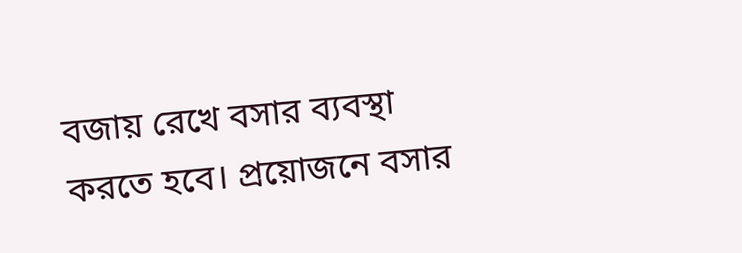বজায় রেখে বসার ব্যবস্থা করতে হবে। প্রয়োজনে বসার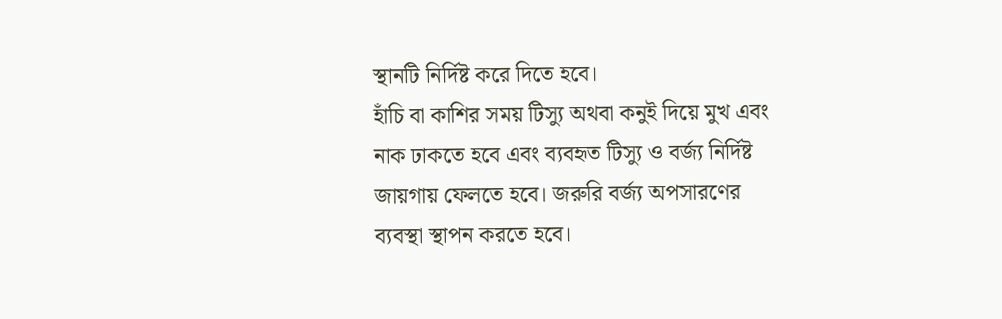স্থানটি নির্দিষ্ট করে দিতে হবে।
হাঁচি বা কাশির সময় টিস্যু অথবা কনুই দিয়ে মুখ এবং নাক ঢাকতে হবে এবং ব্যবহৃত টিস্যু ও বর্জ্য নির্দিষ্ট জায়গায় ফেলতে হবে। জরুরি বর্জ্য অপসারণের ব্যবস্থা স্থাপন করতে হবে।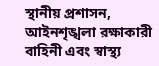স্থানীয় প্রশাসন, আইনশৃঙ্খলা রক্ষাকারী বাহিনী এবং স্বাস্থ্য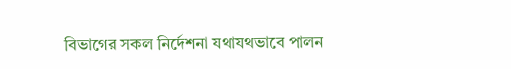বিভাগের সকল নির্দেশনা যথাযথভাবে পালন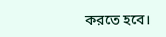করতে হবে।